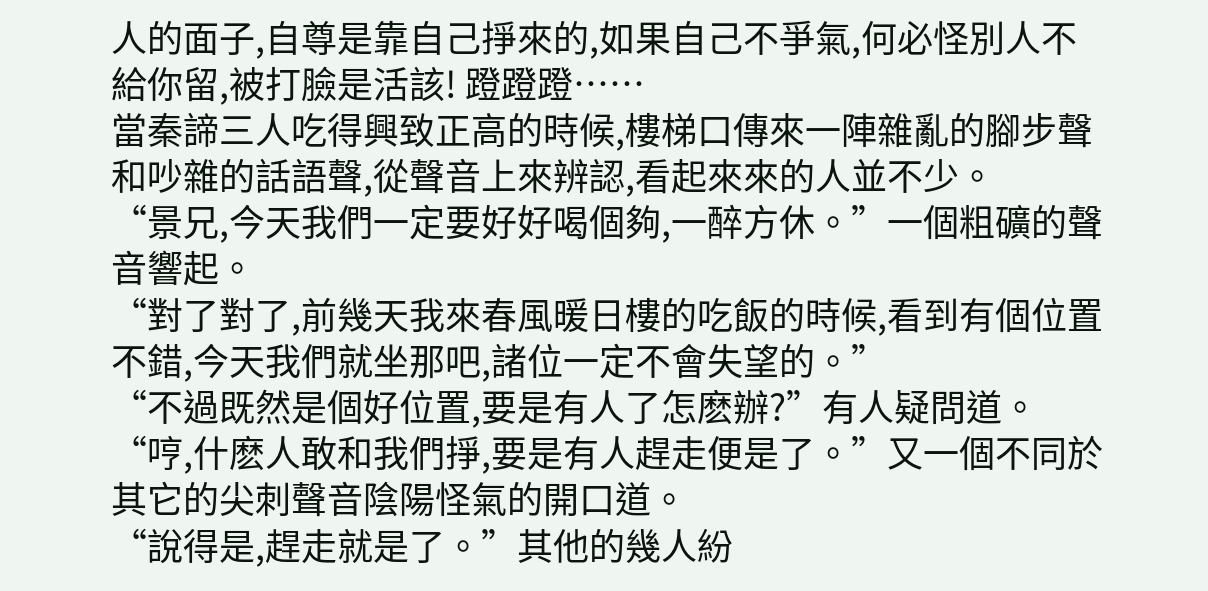人的面子,自尊是靠自己掙來的,如果自己不爭氣,何必怪別人不給你留,被打臉是活該! 蹬蹬蹬……
當秦諦三人吃得興致正高的時候,樓梯口傳來一陣雜亂的腳步聲和吵雜的話語聲,從聲音上來辨認,看起來來的人並不少。
“景兄,今天我們一定要好好喝個夠,一醉方休。”一個粗礦的聲音響起。
“對了對了,前幾天我來春風暖日樓的吃飯的時候,看到有個位置不錯,今天我們就坐那吧,諸位一定不會失望的。”
“不過既然是個好位置,要是有人了怎麽辦?”有人疑問道。
“哼,什麽人敢和我們掙,要是有人趕走便是了。”又一個不同於其它的尖刺聲音陰陽怪氣的開口道。
“說得是,趕走就是了。”其他的幾人紛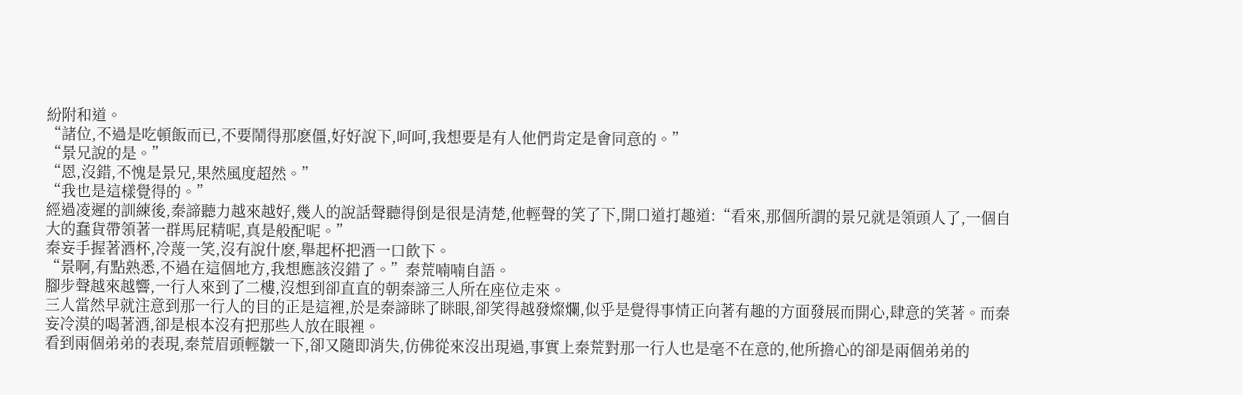紛附和道。
“諸位,不過是吃頓飯而已,不要鬧得那麽僵,好好說下,呵呵,我想要是有人他們肯定是會同意的。”
“景兄說的是。”
“恩,沒錯,不愧是景兄,果然風度超然。”
“我也是這樣覺得的。”
經過凌遲的訓練後,秦諦聽力越來越好,幾人的說話聲聽得倒是很是清楚,他輕聲的笑了下,開口道打趣道:“看來,那個所謂的景兄就是領頭人了,一個自大的蠢貨帶領著一群馬屁精呢,真是般配呢。”
秦妄手握著酒杯,冷蔑一笑,沒有說什麽,舉起杯把酒一口飲下。
“景啊,有點熟悉,不過在這個地方,我想應該沒錯了。”秦荒喃喃自語。
腳步聲越來越響,一行人來到了二樓,沒想到卻直直的朝秦諦三人所在座位走來。
三人當然早就注意到那一行人的目的正是這裡,於是秦諦眯了眯眼,卻笑得越發燦爛,似乎是覺得事情正向著有趣的方面發展而開心,肆意的笑著。而秦妄冷漠的喝著酒,卻是根本沒有把那些人放在眼裡。
看到兩個弟弟的表現,秦荒眉頭輕皺一下,卻又隨即消失,仿佛從來沒出現過,事實上秦荒對那一行人也是毫不在意的,他所擔心的卻是兩個弟弟的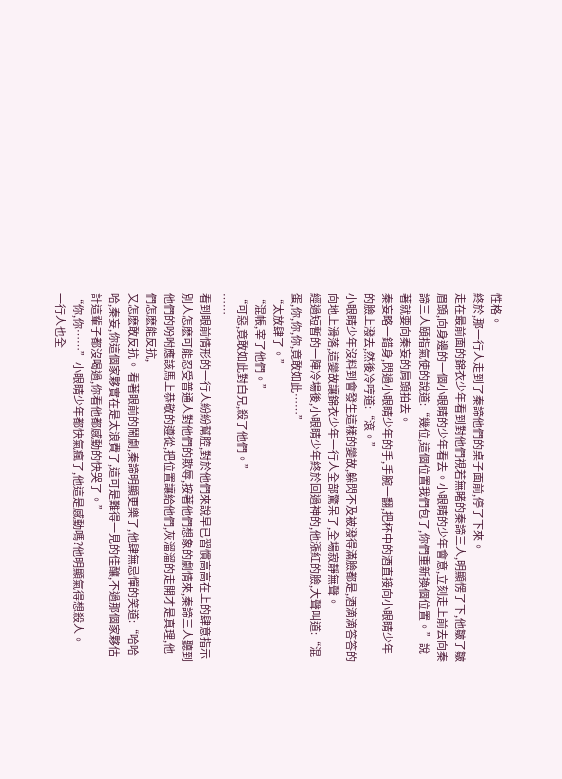性格。
終於,那一行人走到了秦諦他們的桌子面前,停了下來。
走在最前面的錦衣少年看到對他們視若無睹的秦諦三人,明顯愣了下,他皺了皺眉頭,向身邊的一個小眼睛的少年看去。小眼睛的少年會意,立刻走上前去向秦諦三人頤指氣使的說道:“幾位,這個位置我們包了,你們重新換個位置。”說著就要向秦妄的肩頭拍去。
秦妄略一錯身,閃過小眼睛少年的手,手腕一翻,把杯中的酒直接向小眼睛少年的臉上潑去,然後冷哼道:“滾。”
小眼睛少年沒料到會發生這樣的變故,躲閃不及被潑得滿臉都是,酒滴滴答答的向地上滑落,這變故讓錦衣少年一行人全部驚呆了,全場寂靜無聲。
經過短暫的一陣冷場後,小眼睛少年終於回過神的,他漲紅的臉,大聲叫道:“混蛋,你,你,你,竟敢如此……”
“太放肆了。”
“混帳,宰了他們。”
“可惡,竟敢如此對白兄,殺了他們。”
……
看到眼前情形的一行人紛紛幫腔,對於他們來說早已習慣高高在上的肆意指示別人怎麽可能忍受普通人對他們的欺辱,按著他們想象的劇情來,秦諦三人聽到他們的吩咐應該馬上恭敬的遵從,把位置讓給他們,灰溜溜的走開才是真理,他們怎麽能反抗,
又怎麽敢反抗。 看著眼前的鬧劇,秦諦明顯更樂了,他肆無忌憚的笑道:“哈哈哈,秦妄,你這個家夥實在是太浪費了,這可是難得一見的佳釀,不過那個家夥估計這輩子都沒喝過,你看他都感動的快哭了。”
“你,你……”小眼睛少年都快氣瘋了,他這是感動嗎?他明顯氣得想殺人。
一行人也全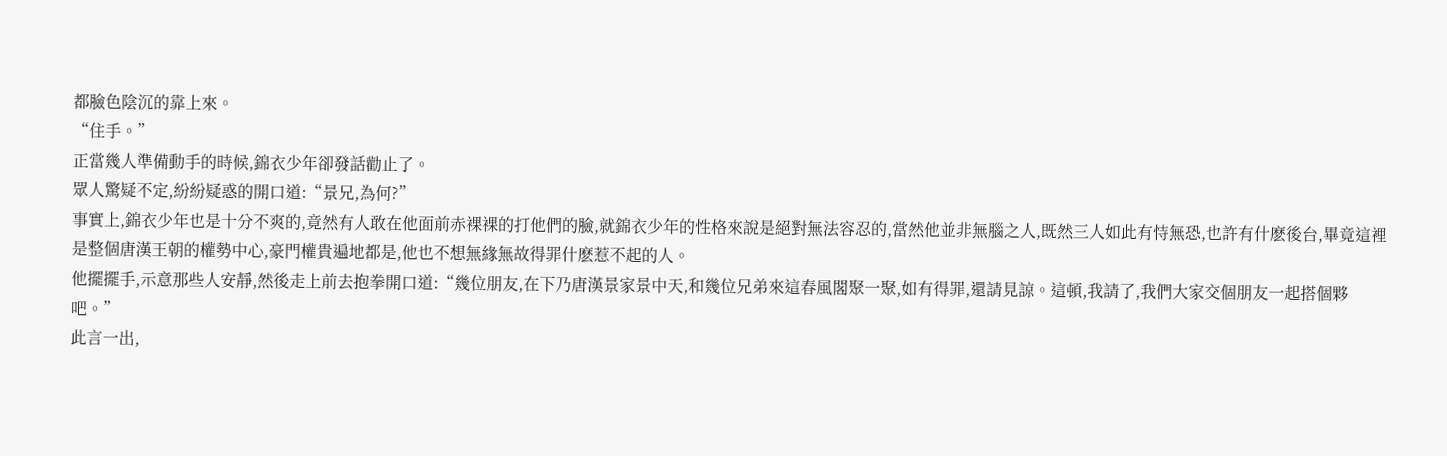都臉色陰沉的靠上來。
“住手。”
正當幾人準備動手的時候,錦衣少年卻發話勸止了。
眾人驚疑不定,紛紛疑惑的開口道:“景兄,為何?”
事實上,錦衣少年也是十分不爽的,竟然有人敢在他面前赤裸裸的打他們的臉,就錦衣少年的性格來說是絕對無法容忍的,當然他並非無腦之人,既然三人如此有恃無恐,也許有什麽後台,畢竟這裡是整個唐漢王朝的權勢中心,豪門權貴遍地都是,他也不想無緣無故得罪什麽惹不起的人。
他擺擺手,示意那些人安靜,然後走上前去抱拳開口道:“幾位朋友,在下乃唐漢景家景中天,和幾位兄弟來這春風閣聚一聚,如有得罪,還請見諒。這頓,我請了,我們大家交個朋友一起搭個夥吧。”
此言一出,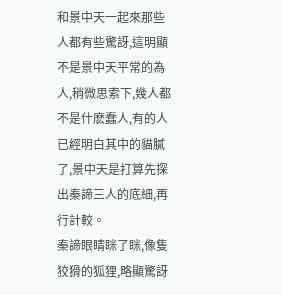和景中天一起來那些人都有些驚訝,這明顯不是景中天平常的為人,稍微思索下,幾人都不是什麽蠢人,有的人已經明白其中的貓膩了,景中天是打算先探出秦諦三人的底細,再行計較。
秦諦眼睛眯了眯,像隻狡猾的狐狸,略顯驚訝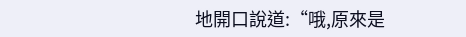地開口說道:“哦,原來是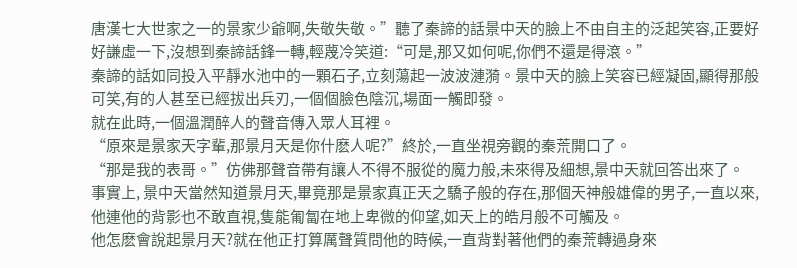唐漢七大世家之一的景家少爺啊,失敬失敬。”聽了秦諦的話景中天的臉上不由自主的泛起笑容,正要好好謙虛一下,沒想到秦諦話鋒一轉,輕蔑冷笑道:“可是,那又如何呢,你們不還是得滾。”
秦諦的話如同投入平靜水池中的一顆石子,立刻蕩起一波波漣漪。景中天的臉上笑容已經凝固,顯得那般可笑,有的人甚至已經拔出兵刃,一個個臉色陰沉,場面一觸即發。
就在此時,一個溫潤醉人的聲音傳入眾人耳裡。
“原來是景家天字輩,那景月天是你什麽人呢?”終於,一直坐視旁觀的秦荒開口了。
“那是我的表哥。”仿佛那聲音帶有讓人不得不服從的魔力般,未來得及細想,景中天就回答出來了。
事實上, 景中天當然知道景月天,畢竟那是景家真正天之驕子般的存在,那個天神般雄偉的男子,一直以來,他連他的背影也不敢直視,隻能匍匐在地上卑微的仰望,如天上的皓月般不可觸及。
他怎麽會說起景月天?就在他正打算厲聲質問他的時候,一直背對著他們的秦荒轉過身來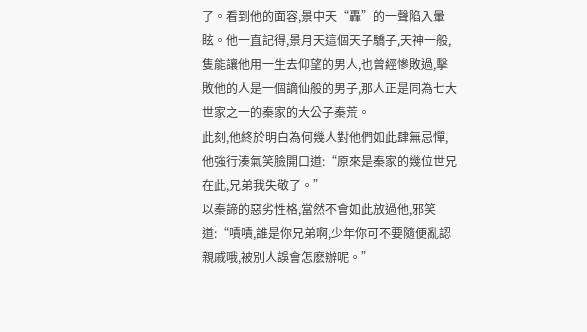了。看到他的面容,景中天“轟”的一聲陷入暈眩。他一直記得,景月天這個天子驕子,天神一般,隻能讓他用一生去仰望的男人,也曾經慘敗過,擊敗他的人是一個謫仙般的男子,那人正是同為七大世家之一的秦家的大公子秦荒。
此刻,他終於明白為何幾人對他們如此肆無忌憚,他強行湊氣笑臉開口道:“原來是秦家的幾位世兄在此,兄弟我失敬了。”
以秦諦的惡劣性格,當然不會如此放過他,邪笑道:“嘖嘖,誰是你兄弟啊,少年你可不要隨便亂認親戚哦,被別人誤會怎麽辦呢。”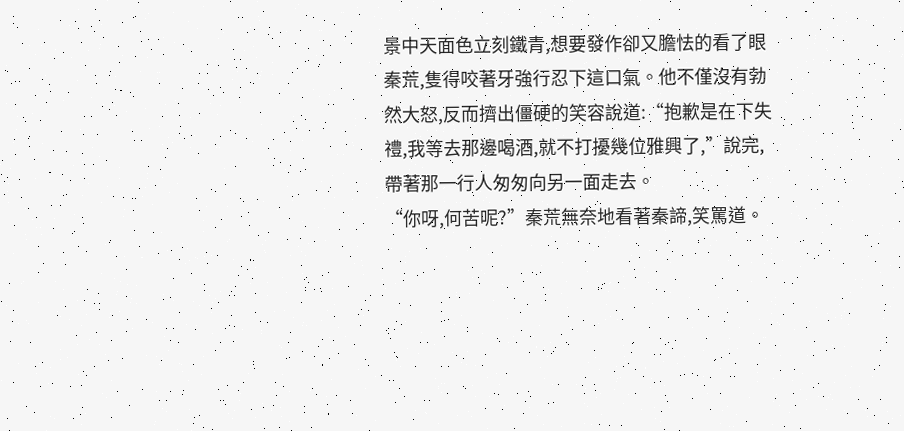景中天面色立刻鐵青,想要發作卻又膽怯的看了眼秦荒,隻得咬著牙強行忍下這口氣。他不僅沒有勃然大怒,反而擠出僵硬的笑容說道:“抱歉是在下失禮,我等去那邊喝酒,就不打擾幾位雅興了,”說完,帶著那一行人匆匆向另一面走去。
“你呀,何苦呢?”秦荒無奈地看著秦諦,笑罵道。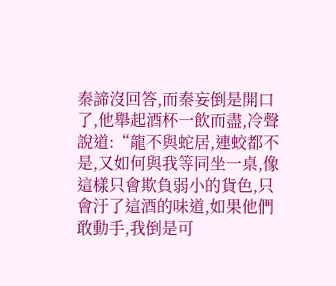秦諦沒回答,而秦妄倒是開口了,他舉起酒杯一飲而盡,冷聲說道:“龍不與蛇居,連蛟都不是,又如何與我等同坐一桌,像這樣只會欺負弱小的貨色,只會汙了這酒的味道,如果他們敢動手,我倒是可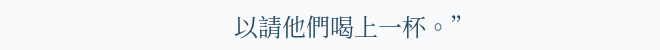以請他們喝上一杯。”